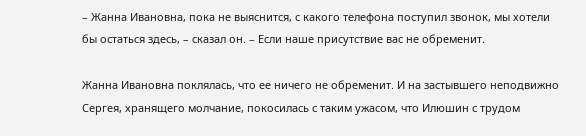– Жанна Ивановна, пока не выяснится, с какого телефона поступил звонок, мы хотели бы остаться здесь, – сказал он. – Если наше присутствие вас не обременит.

Жанна Ивановна поклялась, что ее ничего не обременит. И на застывшего неподвижно Сергея, хранящего молчание, покосилась с таким ужасом, что Илюшин с трудом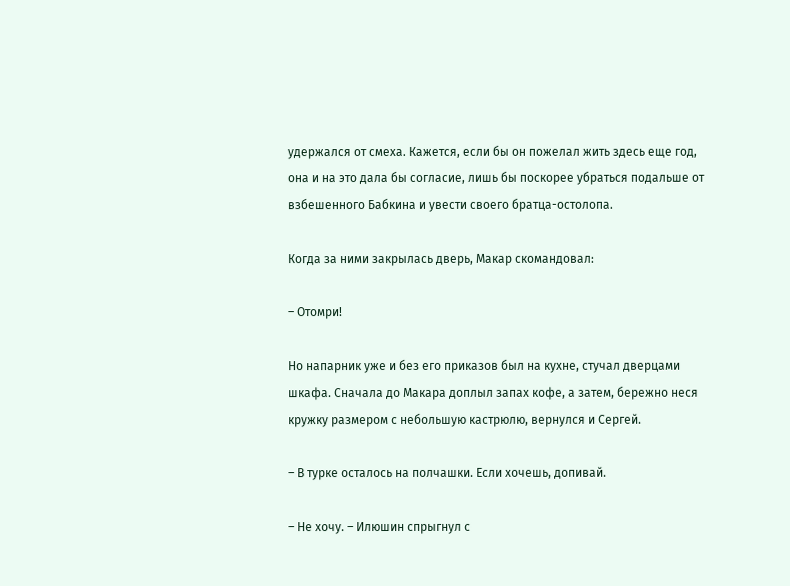удержался от смеха. Кажется, если бы он пожелал жить здесь еще год, она и на это дала бы согласие, лишь бы поскорее убраться подальше от взбешенного Бабкина и увести своего братца-остолопа.

Когда за ними закрылась дверь, Макар скомандовал:

– Отомри!

Но напарник уже и без его приказов был на кухне, стучал дверцами шкафа. Сначала до Макара доплыл запах кофе, а затем, бережно неся кружку размером с небольшую кастрюлю, вернулся и Сергей.

– В турке осталось на полчашки. Если хочешь, допивай.

– Не хочу. – Илюшин спрыгнул с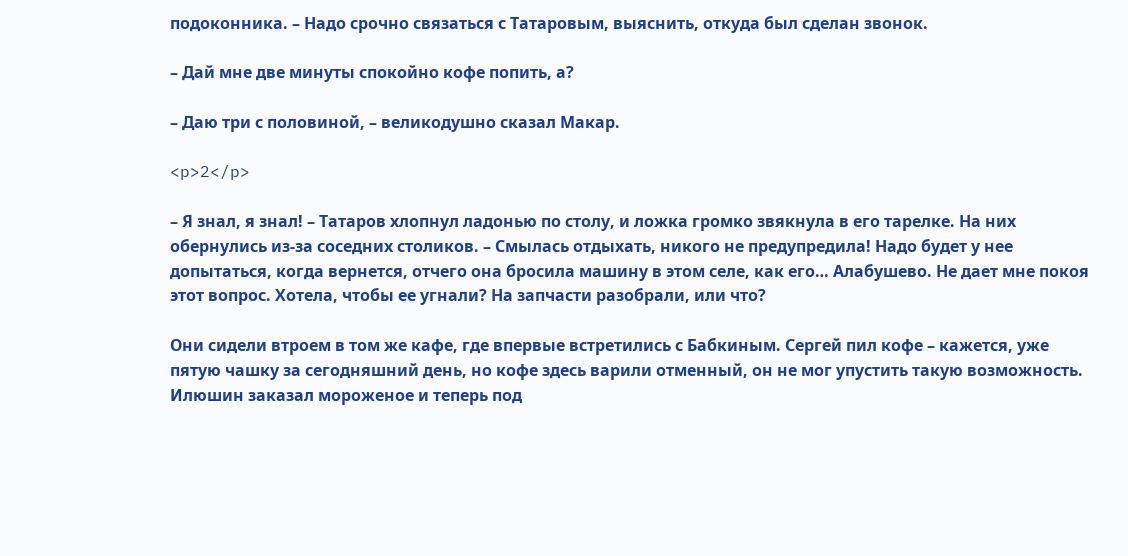подоконника. – Надо срочно связаться с Татаровым, выяснить, откуда был сделан звонок.

– Дай мне две минуты спокойно кофе попить, а?

– Даю три с половиной, – великодушно сказал Макар.

<p>2</p>

– Я знал, я знал! – Татаров хлопнул ладонью по столу, и ложка громко звякнула в его тарелке. На них обернулись из-за соседних столиков. – Смылась отдыхать, никого не предупредила! Надо будет у нее допытаться, когда вернется, отчего она бросила машину в этом селе, как его… Алабушево. Не дает мне покоя этот вопрос. Хотела, чтобы ее угнали? На запчасти разобрали, или что?

Они сидели втроем в том же кафе, где впервые встретились с Бабкиным. Сергей пил кофе – кажется, уже пятую чашку за сегодняшний день, но кофе здесь варили отменный, он не мог упустить такую возможность. Илюшин заказал мороженое и теперь под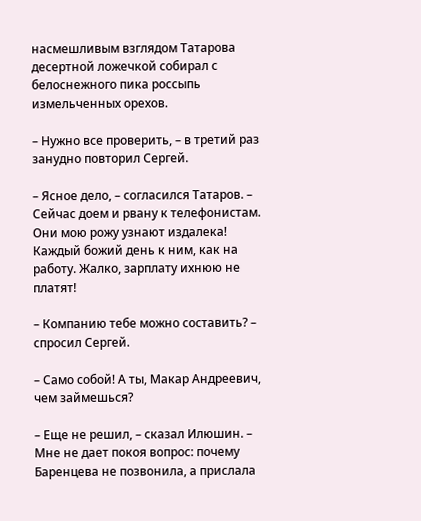насмешливым взглядом Татарова десертной ложечкой собирал с белоснежного пика россыпь измельченных орехов.

– Нужно все проверить, – в третий раз занудно повторил Сергей.

– Ясное дело, – согласился Татаров. – Сейчас доем и рвану к телефонистам. Они мою рожу узнают издалека! Каждый божий день к ним, как на работу. Жалко, зарплату ихнюю не платят!

– Компанию тебе можно составить? – спросил Сергей.

– Само собой! А ты, Макар Андреевич, чем займешься?

– Еще не решил, – сказал Илюшин. – Мне не дает покоя вопрос: почему Баренцева не позвонила, а прислала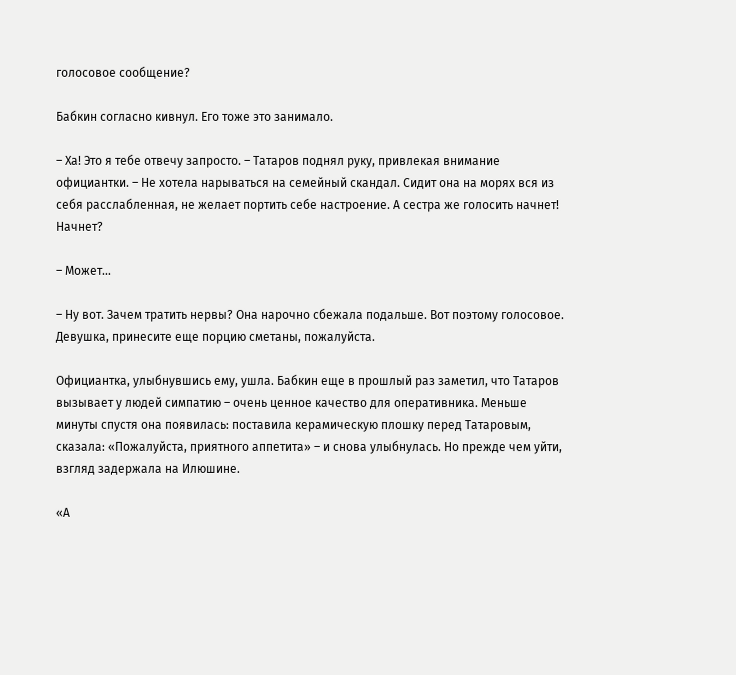голосовое сообщение?

Бабкин согласно кивнул. Его тоже это занимало.

– Ха! Это я тебе отвечу запросто. – Татаров поднял руку, привлекая внимание официантки. – Не хотела нарываться на семейный скандал. Сидит она на морях вся из себя расслабленная, не желает портить себе настроение. А сестра же голосить начнет! Начнет?

– Может…

– Ну вот. Зачем тратить нервы? Она нарочно сбежала подальше. Вот поэтому голосовое. Девушка, принесите еще порцию сметаны, пожалуйста.

Официантка, улыбнувшись ему, ушла. Бабкин еще в прошлый раз заметил, что Татаров вызывает у людей симпатию – очень ценное качество для оперативника. Меньше минуты спустя она появилась: поставила керамическую плошку перед Татаровым, сказала: «Пожалуйста, приятного аппетита» – и снова улыбнулась. Но прежде чем уйти, взгляд задержала на Илюшине.

«А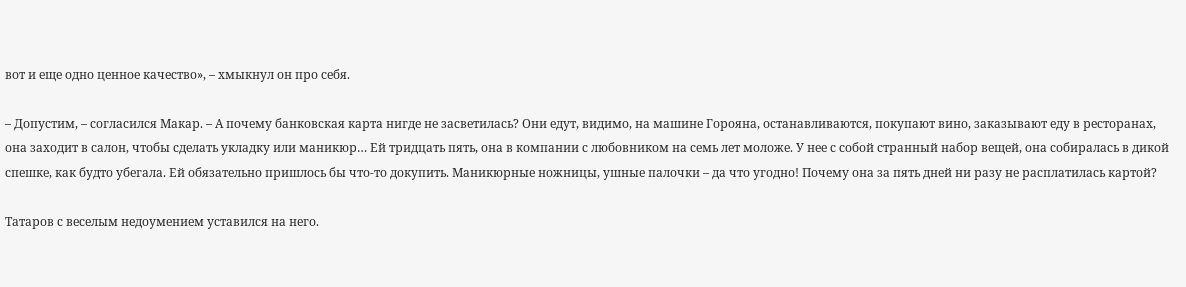вот и еще одно ценное качество», – хмыкнул он про себя.

– Допустим, – согласился Макар. – А почему банковская карта нигде не засветилась? Они едут, видимо, на машине Горояна, останавливаются, покупают вино, заказывают еду в ресторанах, она заходит в салон, чтобы сделать укладку или маникюр… Ей тридцать пять, она в компании с любовником на семь лет моложе. У нее с собой странный набор вещей, она собиралась в дикой спешке, как будто убегала. Ей обязательно пришлось бы что-то докупить. Маникюрные ножницы, ушные палочки – да что угодно! Почему она за пять дней ни разу не расплатилась картой?

Татаров с веселым недоумением уставился на него.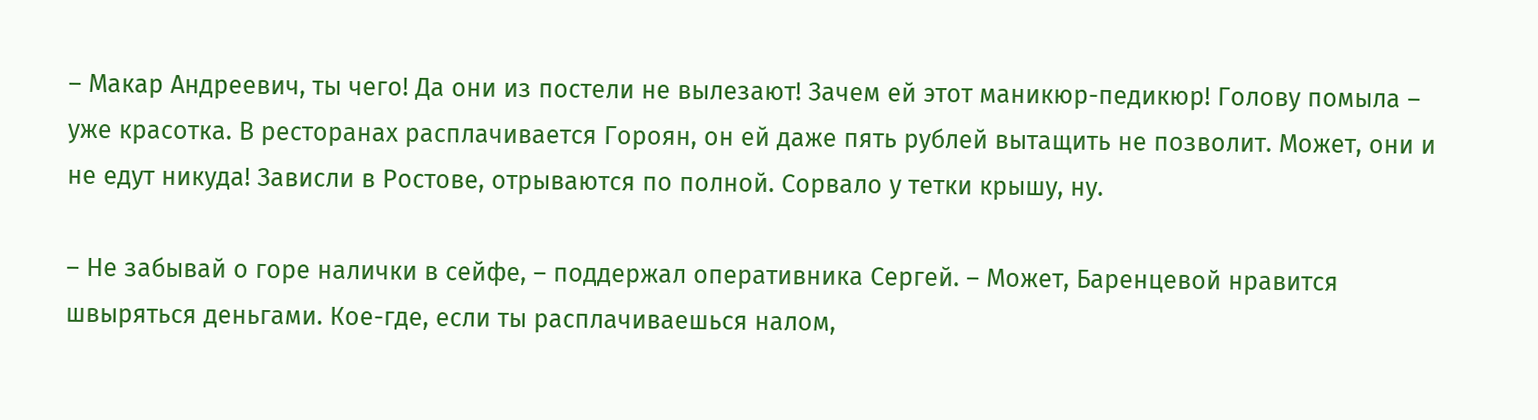– Макар Андреевич, ты чего! Да они из постели не вылезают! Зачем ей этот маникюр-педикюр! Голову помыла – уже красотка. В ресторанах расплачивается Гороян, он ей даже пять рублей вытащить не позволит. Может, они и не едут никуда! Зависли в Ростове, отрываются по полной. Сорвало у тетки крышу, ну.

– Не забывай о горе налички в сейфе, – поддержал оперативника Сергей. – Может, Баренцевой нравится швыряться деньгами. Кое-где, если ты расплачиваешься налом,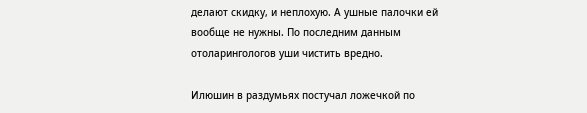делают скидку, и неплохую. А ушные палочки ей вообще не нужны. По последним данным отоларингологов уши чистить вредно.

Илюшин в раздумьях постучал ложечкой по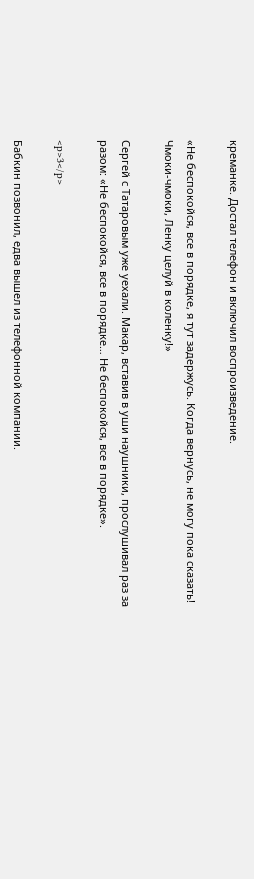креманке. Достал телефон и включил воспроизведение.

«Не беспокойся, все в порядке, я тут задержусь. Когда вернусь, не могу пока сказать! Чмоки-чмоки, Ленку целуй в коленку!»

Сергей с Татаровым уже уехали. Макар, вставив в уши наушники, прослушивал раз за разом: «Не беспокойся, все в порядке… Не беспокойся, все в порядке».

<p>3</p>

Бабкин позвонил, едва вышел из телефонной компании.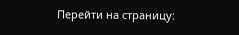Перейти на страницу: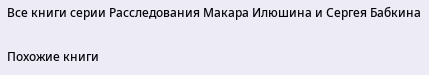Все книги серии Расследования Макара Илюшина и Сергея Бабкина

Похожие книги